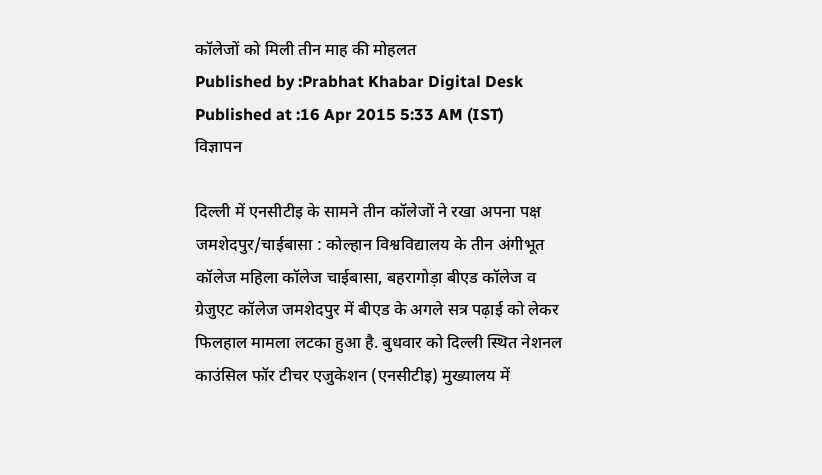कॉलेजों को मिली तीन माह की मोहलत
Published by :Prabhat Khabar Digital Desk
Published at :16 Apr 2015 5:33 AM (IST)
विज्ञापन

दिल्ली में एनसीटीइ के सामने तीन कॉलेजों ने रखा अपना पक्ष जमशेदपुर/चाईबासा : कोल्हान विश्वविद्यालय के तीन अंगीभूत कॉलेज महिला कॉलेज चाईबासा, बहरागोड़ा बीएड कॉलेज व ग्रेजुएट कॉलेज जमशेदपुर में बीएड के अगले सत्र पढ़ाई को लेकर फिलहाल मामला लटका हुआ है. बुधवार को दिल्ली स्थित नेशनल काउंसिल फॉर टीचर एजुकेशन (एनसीटीइ) मुख्यालय में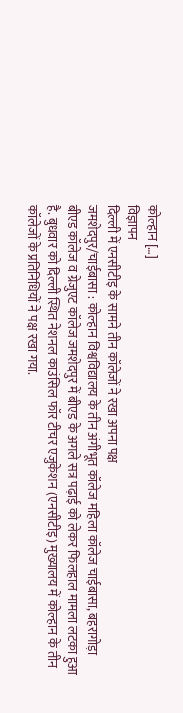कोल्हान […]
विज्ञापन
दिल्ली में एनसीटीइ के सामने तीन कॉलेजों ने रखा अपना पक्ष
जमशेदपुर/चाईबासा : कोल्हान विश्वविद्यालय के तीन अंगीभूत कॉलेज महिला कॉलेज चाईबासा, बहरागोड़ा बीएड कॉलेज व ग्रेजुएट कॉलेज जमशेदपुर में बीएड के अगले सत्र पढ़ाई को लेकर फिलहाल मामला लटका हुआ है. बुधवार को दिल्ली स्थित नेशनल काउंसिल फॉर टीचर एजुकेशन (एनसीटीइ) मुख्यालय में कोल्हान के तीन कॉलेजों के प्रतिनिधियों ने पक्ष रखा गया.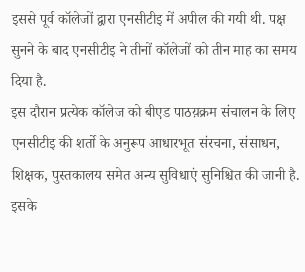इससे पूर्व कॉलेजों द्वारा एनसीटीइ में अपील की गयी थी. पक्ष सुनने के बाद एनसीटीइ ने तीनों कॉलेजों को तीन माह का समय दिया है.
इस दौरान प्रत्येक कॉलेज को बीएड पाठय़क्रम संचालन के लिए एनसीटीइ की शर्तो के अनुरूप आधारभूत संरचना, संसाधन, शिक्षक, पुस्तकालय समेत अन्य सुविधाएं सुनिश्चित की जानी है. इसके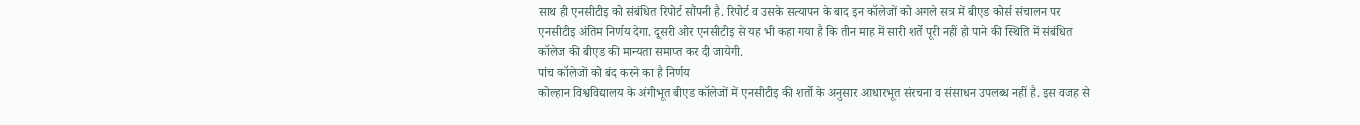साथ ही एनसीटीइ को संबंधित रिपोर्ट सौंपनी है. रिपोर्ट व उसके सत्यापन के बाद इन कॉलेजों को अगले सत्र में बीएड कोर्स संचालन पर एनसीटीइ अंतिम निर्णय देगा. दूसरी ओर एनसीटीइ से यह भी कहा गया है कि तीन माह में सारी शर्ते पूरी नहीं हो पाने की स्थिति में संबंधित कॉलेज की बीएड की मान्यता समाप्त कर दी जायेगी.
पांच कॉलेजों को बंद करने का है निर्णय
कोल्हान विश्वविद्यालय के अंगीभूत बीएड कॉलेजों में एनसीटीइ की शर्तो के अनुसार आधारभूत संरचना व संसाधन उपलब्ध नहीं है. इस वजह से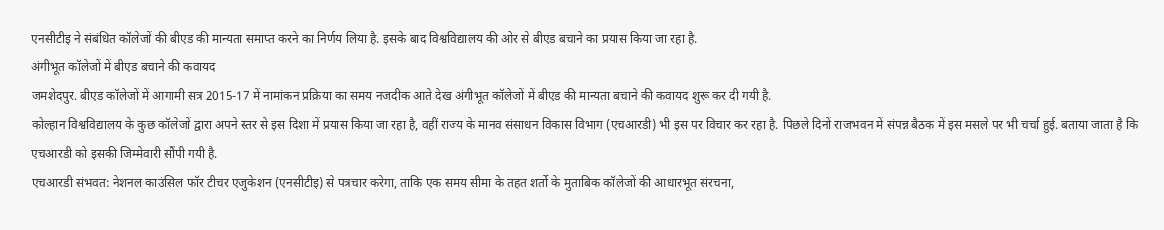एनसीटीइ ने संबंधित कॉलेजों की बीएड की मान्यता समाप्त करने का निर्णय लिया है. इसके बाद विश्वविद्यालय की ओर से बीएड बचाने का प्रयास किया जा रहा है.
अंगीभूत कॉलेजों में बीएड बचाने की कवायद
जमशेदपुर. बीएड कॉलेजों में आगामी सत्र 2015-17 में नामांकन प्रक्रिया का समय नजदीक आते देख अंगीभूत कॉलेजों में बीएड की मान्यता बचाने की कवायद शुरू कर दी गयी है.
कोल्हान विश्वविद्यालय के कुछ कॉलेजों द्वारा अपने स्तर से इस दिशा में प्रयास किया जा रहा है, वहीं राज्य के मानव संसाधन विकास विभाग (एचआरडी) भी इस पर विचार कर रहा है. पिछले दिनों राजभवन में संपन्न बैठक में इस मसले पर भी चर्चा हुई. बताया जाता है कि एचआरडी को इसकी जिम्मेवारी सौंपी गयी है.
एचआरडी संभवत: नेशनल काउंसिल फॉर टीचर एजुकेशन (एनसीटीइ) से पत्रचार करेगा, ताकि एक समय सीमा के तहत शर्तो के मुताबिक कॉलेजों की आधारभूत संरचना,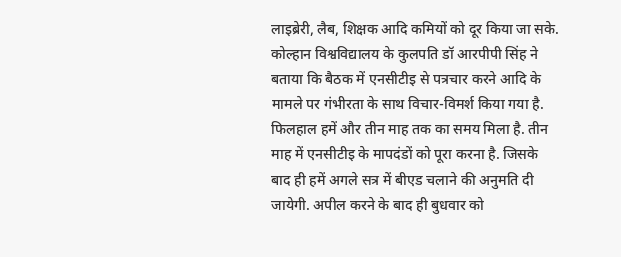लाइब्रेरी, लैब, शिक्षक आदि कमियों को दूर किया जा सके. कोल्हान विश्वविद्यालय के कुलपति डॉ आरपीपी सिंह ने बताया कि बैठक में एनसीटीइ से पत्रचार करने आदि के मामले पर गंभीरता के साथ विचार-विमर्श किया गया है.
फिलहाल हमें और तीन माह तक का समय मिला है. तीन माह में एनसीटीइ के मापदंडों को पूरा करना है. जिसके बाद ही हमें अगले सत्र में बीएड चलाने की अनुमति दी जायेगी. अपील करने के बाद ही बुधवार को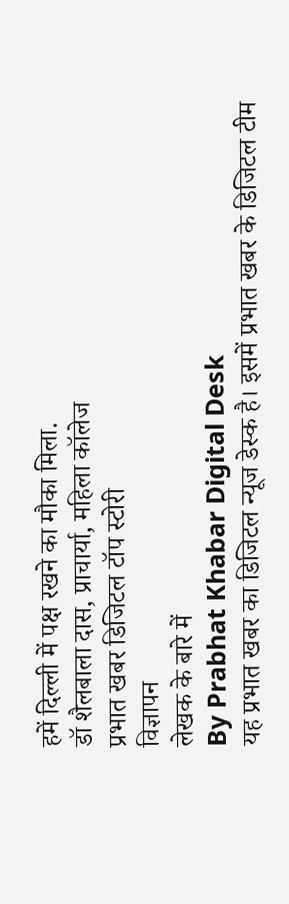हमें दिल्ली में पक्ष रखने का मौका मिला.
डॉ शैलबाला दास, प्राचार्या, महिला कॉलेज
प्रभात खबर डिजिटल टॉप स्टोरी
विज्ञापन
लेखक के बारे में
By Prabhat Khabar Digital Desk
यह प्रभात खबर का डिजिटल न्यूज डेस्क है। इसमें प्रभात खबर के डिजिटल टीम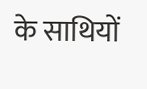के साथियों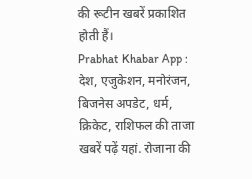की रूटीन खबरें प्रकाशित होती हैं।
Prabhat Khabar App :
देश, एजुकेशन, मनोरंजन, बिजनेस अपडेट, धर्म, क्रिकेट, राशिफल की ताजा खबरें पढ़ें यहां. रोजाना की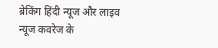ब्रेकिंग हिंदी न्यूज और लाइव न्यूज कवरेज के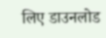लिए डाउनलोड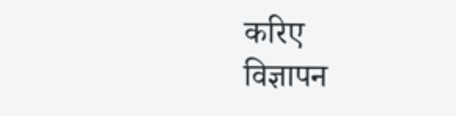करिए
विज्ञापन